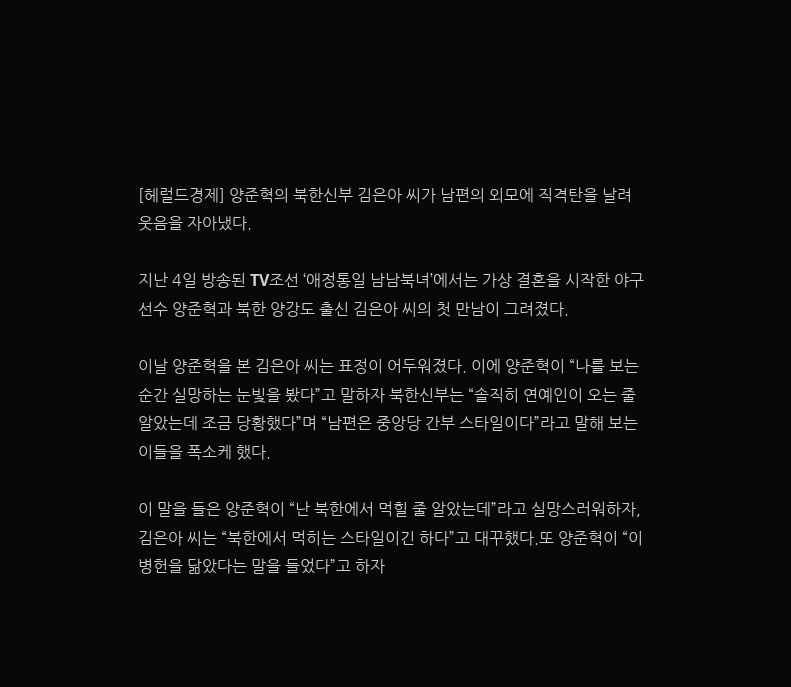[헤럴드경제] 양준혁의 북한신부 김은아 씨가 남편의 외모에 직격탄을 날려 웃음을 자아냈다.

지난 4일 방송된 TV조선 ‘애정통일 남남북녀’에서는 가상 결혼을 시작한 야구선수 양준혁과 북한 양강도 출신 김은아 씨의 첫 만남이 그려졌다.

이날 양준혁을 본 김은아 씨는 표정이 어두워졌다. 이에 양준혁이 “나를 보는 순간 실망하는 눈빛을 봤다”고 말하자 북한신부는 “솔직히 연예인이 오는 줄 알았는데 조금 당황했다”며 “남편은 중앙당 간부 스타일이다”라고 말해 보는 이들을 폭소케 했다.

이 말을 들은 양준혁이 “난 북한에서 먹힐 줄 알았는데”라고 실망스러워하자, 김은아 씨는 “북한에서 먹히는 스타일이긴 하다”고 대꾸했다.또 양준혁이 “이병헌을 닮았다는 말을 들었다”고 하자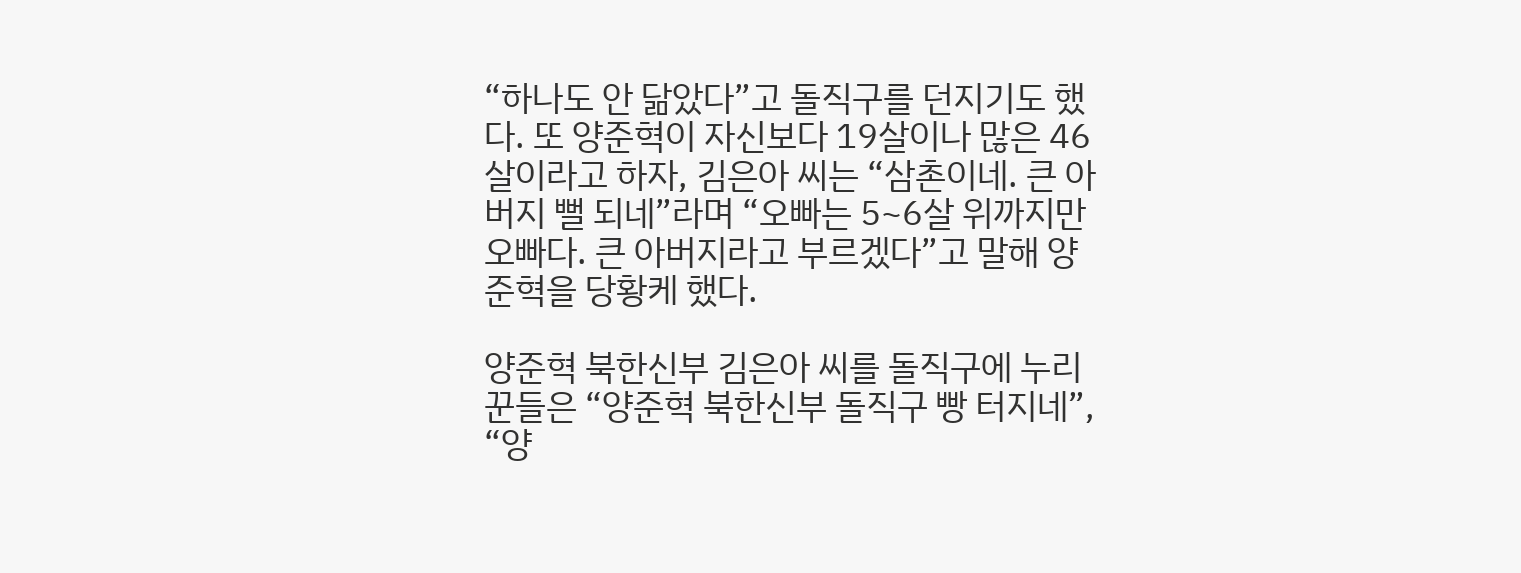“하나도 안 닮았다”고 돌직구를 던지기도 했다. 또 양준혁이 자신보다 19살이나 많은 46살이라고 하자, 김은아 씨는 “삼촌이네. 큰 아버지 뻘 되네”라며 “오빠는 5~6살 위까지만 오빠다. 큰 아버지라고 부르겠다”고 말해 양준혁을 당황케 했다.

양준혁 북한신부 김은아 씨를 돌직구에 누리꾼들은 “양준혁 북한신부 돌직구 빵 터지네”, “양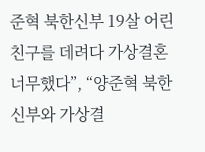준혁 북한신부 19살 어린 친구를 데려다 가상결혼 너무했다”, “양준혁 북한신부와 가상결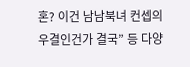혼? 이건 남남북녀 컨셉의 우결인건가 결국” 등 다양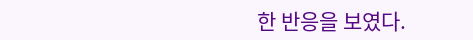한 반응을 보였다.